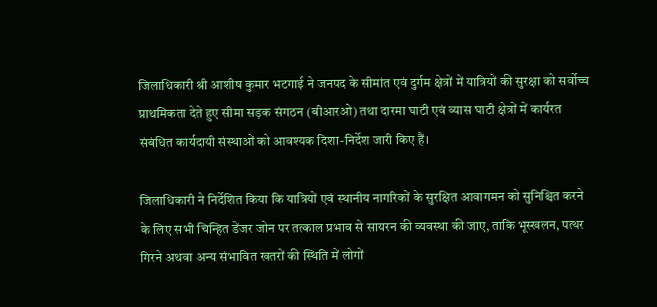जिलाधिकारी श्री आशीष कुमार भटगाई ने जनपद के सीमांत एवं दुर्गम क्षेत्रों में यात्रियों की सुरक्षा को सर्वोच्च प्राथमिकता देते हुए सीमा सड़क संगठन (बीआरओ) तथा दारमा घाटी एवं व्यास घाटी क्षेत्रों में कार्यरत संबंधित कार्यदायी संस्थाओं को आवश्यक दिशा-निर्देश जारी किए हैं।

जिलाधिकारी ने निर्देशित किया कि यात्रियों एवं स्थानीय नागरिकों के सुरक्षित आवागमन को सुनिश्चित करने के लिए सभी चिन्हित डेंजर जोन पर तत्काल प्रभाव से सायरन की व्यवस्था की जाए, ताकि भूस्खलन, पत्थर गिरने अथवा अन्य संभावित खतरों की स्थिति में लोगों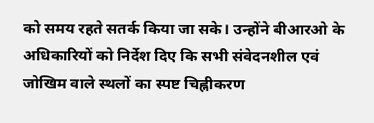को समय रहते सतर्क किया जा सके। उन्होंने बीआरओ के अधिकारियों को निर्देश दिए कि सभी संवेदनशील एवं जोखिम वाले स्थलों का स्पष्ट चिह्नीकरण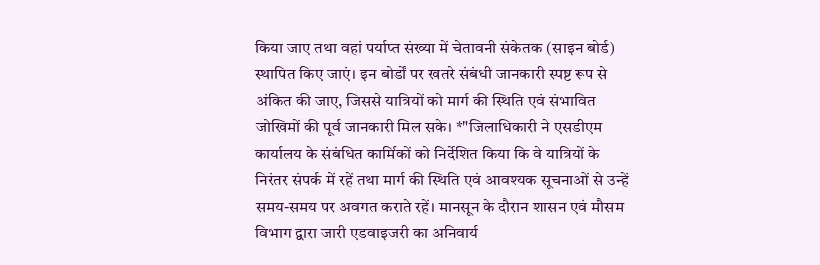किया जाए तथा वहां पर्याप्त संख्या में चेतावनी संकेतक (साइन बोर्ड) स्थापित किए जाएं। इन बोर्डों पर खतरे संबंधी जानकारी स्पष्ट रूप से अंकित की जाए, जिससे यात्रियों को मार्ग की स्थिति एवं संभावित जोखिमों की पूर्व जानकारी मिल सके। *"जिलाधिकारी ने एसडीएम कार्यालय के संबंधित कार्मिकों को निर्देशित किया कि वे यात्रियों के निरंतर संपर्क में रहें तथा मार्ग की स्थिति एवं आवश्यक सूचनाओं से उन्हें समय-समय पर अवगत कराते रहें। मानसून के दौरान शासन एवं मौसम विभाग द्वारा जारी एडवाइजरी का अनिवार्य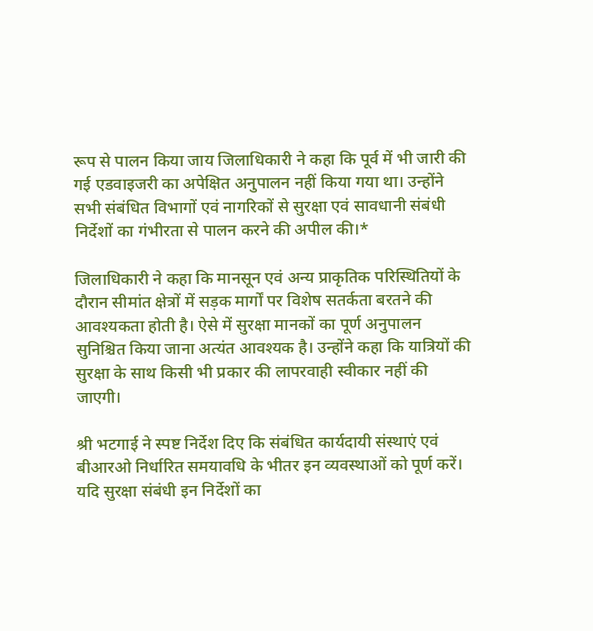रूप से पालन किया जाय जिलाधिकारी ने कहा कि पूर्व में भी जारी की गई एडवाइजरी का अपेक्षित अनुपालन नहीं किया गया था। उन्होंने सभी संबंधित विभागों एवं नागरिकों से सुरक्षा एवं सावधानी संबंधी निर्देशों का गंभीरता से पालन करने की अपील की।*

जिलाधिकारी ने कहा कि मानसून एवं अन्य प्राकृतिक परिस्थितियों के दौरान सीमांत क्षेत्रों में सड़क मार्गों पर विशेष सतर्कता बरतने की आवश्यकता होती है। ऐसे में सुरक्षा मानकों का पूर्ण अनुपालन सुनिश्चित किया जाना अत्यंत आवश्यक है। उन्होंने कहा कि यात्रियों की सुरक्षा के साथ किसी भी प्रकार की लापरवाही स्वीकार नहीं की जाएगी।

श्री भटगाई ने स्पष्ट निर्देश दिए कि संबंधित कार्यदायी संस्थाएं एवं बीआरओ निर्धारित समयावधि के भीतर इन व्यवस्थाओं को पूर्ण करें। यदि सुरक्षा संबंधी इन निर्देशों का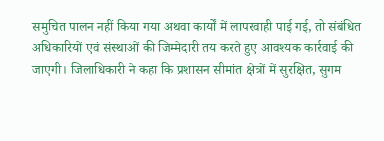समुचित पालन नहीं किया गया अथवा कार्यों में लापरवाही पाई गई, तो संबंधित अधिकारियों एवं संस्थाओं की जिम्मेदारी तय करते हुए आवश्यक कार्रवाई की जाएगी। जिलाधिकारी ने कहा कि प्रशासन सीमांत क्षेत्रों में सुरक्षित, सुगम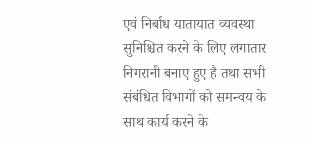एवं निर्बाध यातायात व्यवस्था सुनिश्चित करने के लिए लगातार निगरानी बनाए हुए है तथा सभी संबंधित विभागों को समन्वय के साथ कार्य करने के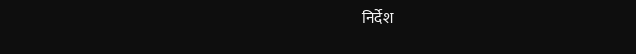निर्देश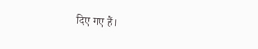दिए गए हैं।